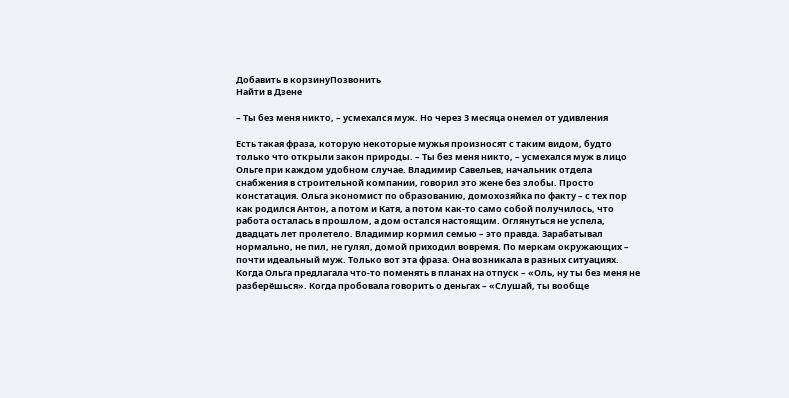Добавить в корзинуПозвонить
Найти в Дзене

– Ты без меня никто, – усмехался муж. Но через 3 месяца онемел от удивления

Есть такая фраза, которую некоторые мужья произносят с таким видом, будто только что открыли закон природы. – Ты без меня никто, – усмехался муж в лицо Ольге при каждом удобном случае. Владимир Савельев, начальник отдела снабжения в строительной компании, говорил это жене без злобы. Просто констатация. Ольга экономист по образованию, домохозяйка по факту – с тех пор как родился Антон, а потом и Катя, а потом как-то само собой получилось, что работа осталась в прошлом, а дом остался настоящим. Оглянуться не успела, двадцать лет пролетело. Владимир кормил семью – это правда. Зарабатывал нормально, не пил, не гулял, домой приходил вовремя. По меркам окружающих – почти идеальный муж. Только вот эта фраза. Она возникала в разных ситуациях. Когда Ольга предлагала что-то поменять в планах на отпуск – «Оль, ну ты без меня не разберёшься». Когда пробовала говорить о деньгах – «Слушай, ты вообще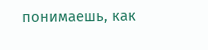понимаешь, как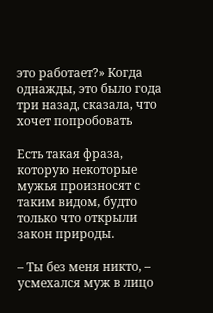это работает?» Когда однажды, это было года три назад, сказала, что хочет попробовать

Есть такая фраза, которую некоторые мужья произносят с таким видом, будто только что открыли закон природы.

– Ты без меня никто, – усмехался муж в лицо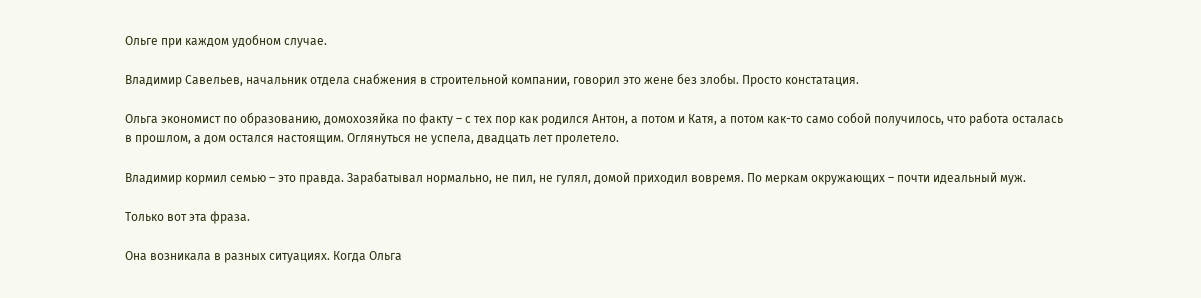Ольге при каждом удобном случае.

Владимир Савельев, начальник отдела снабжения в строительной компании, говорил это жене без злобы. Просто констатация.

Ольга экономист по образованию, домохозяйка по факту – с тех пор как родился Антон, а потом и Катя, а потом как-то само собой получилось, что работа осталась в прошлом, а дом остался настоящим. Оглянуться не успела, двадцать лет пролетело.

Владимир кормил семью – это правда. Зарабатывал нормально, не пил, не гулял, домой приходил вовремя. По меркам окружающих – почти идеальный муж.

Только вот эта фраза.

Она возникала в разных ситуациях. Когда Ольга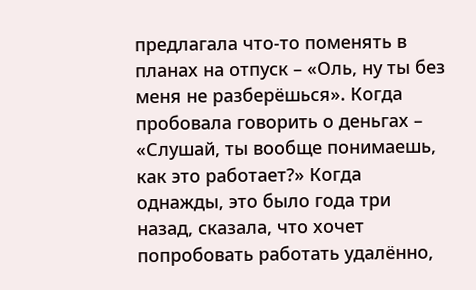предлагала что-то поменять в планах на отпуск – «Оль, ну ты без меня не разберёшься». Когда пробовала говорить о деньгах – «Слушай, ты вообще понимаешь, как это работает?» Когда однажды, это было года три назад, сказала, что хочет попробовать работать удалённо,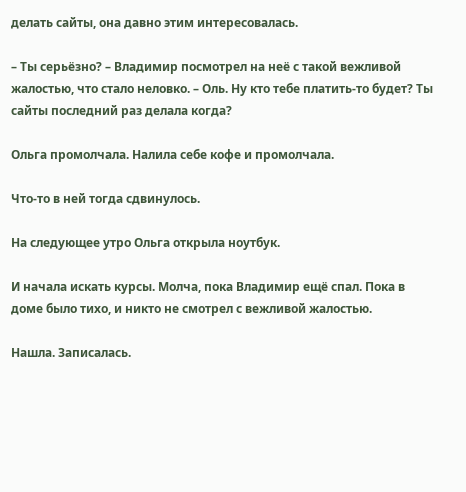делать сайты, она давно этим интересовалась.

– Ты серьёзно? – Владимир посмотрел на неё с такой вежливой жалостью, что стало неловко. – Оль. Ну кто тебе платить-то будет? Ты сайты последний раз делала когда?

Ольга промолчала. Налила себе кофе и промолчала.

Что-то в ней тогда сдвинулось.

На следующее утро Ольга открыла ноутбук.

И начала искать курсы. Молча, пока Владимир ещё спал. Пока в доме было тихо, и никто не смотрел с вежливой жалостью.

Нашла. Записалась.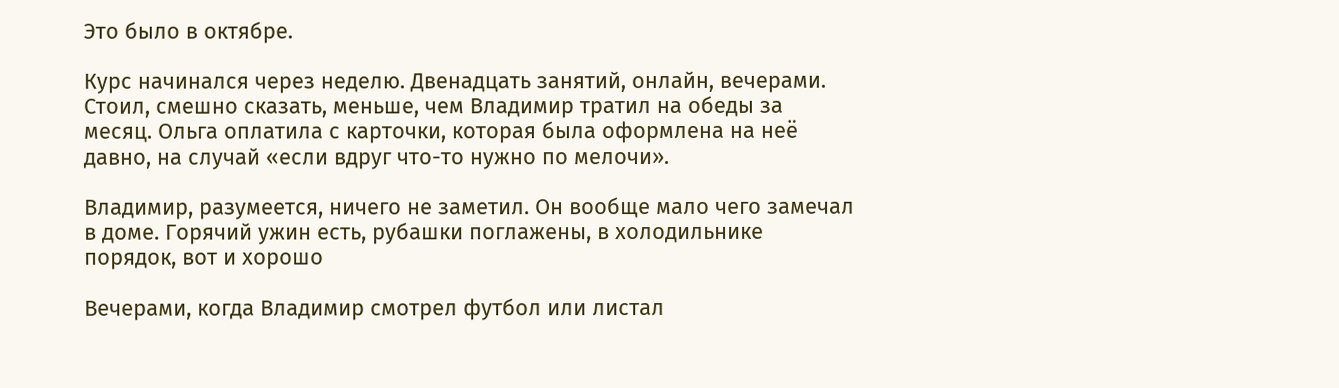Это было в октябре.

Курс начинался через неделю. Двенадцать занятий, онлайн, вечерами. Стоил, смешно сказать, меньше, чем Владимир тратил на обеды за месяц. Ольга оплатила с карточки, которая была оформлена на неё давно, на случай «если вдруг что-то нужно по мелочи».

Владимир, разумеется, ничего не заметил. Он вообще мало чего замечал в доме. Горячий ужин есть, рубашки поглажены, в холодильнике порядок, вот и хорошо

Вечерами, когда Владимир смотрел футбол или листал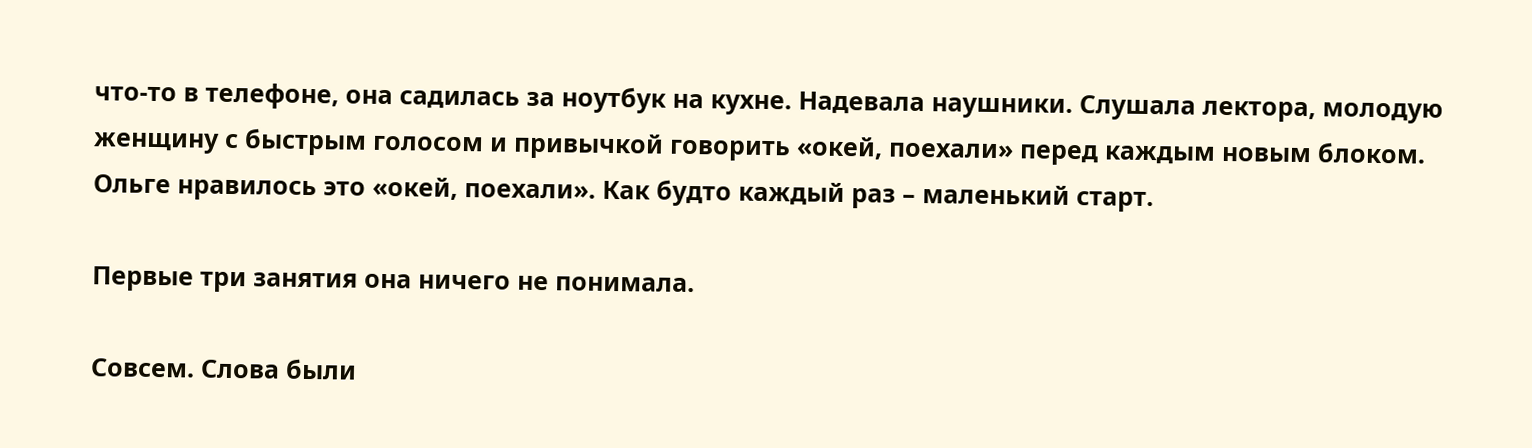что-то в телефоне, она садилась за ноутбук на кухне. Надевала наушники. Слушала лектора, молодую женщину с быстрым голосом и привычкой говорить «окей, поехали» перед каждым новым блоком. Ольге нравилось это «окей, поехали». Как будто каждый раз – маленький старт.

Первые три занятия она ничего не понимала.

Совсем. Слова были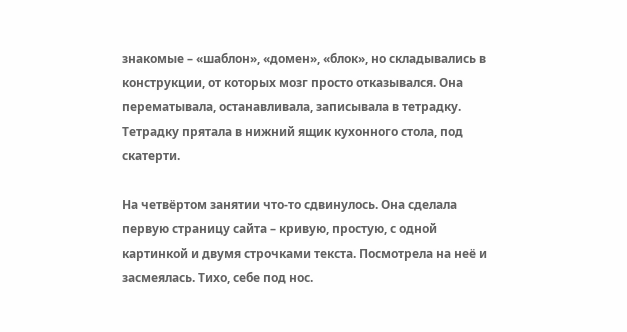знакомые – «шаблон», «домен», «блок», но складывались в конструкции, от которых мозг просто отказывался. Она перематывала, останавливала, записывала в тетрадку. Тетрадку прятала в нижний ящик кухонного стола, под скатерти.

На четвёртом занятии что-то сдвинулось. Она сделала первую страницу сайта – кривую, простую, с одной картинкой и двумя строчками текста. Посмотрела на неё и засмеялась. Тихо, себе под нос.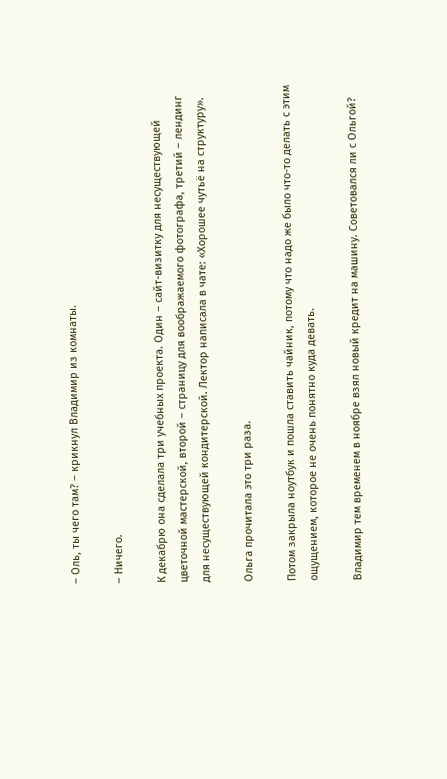– Оль, ты чего там? – крикнул Владимир из комнаты.

– Ничего.

К декабрю она сделала три учебных проекта. Один – сайт-визитку для несуществующей цветочной мастерской, второй – страницу для воображаемого фотографа, третий – лендинг для несуществующей кондитерской. Лектор написала в чате: «Хорошее чутьё на структуру».

Ольга прочитала это три раза.

Потом закрыла ноутбук и пошла ставить чайник, потому что надо же было что-то делать с этим ощущением, которое не очень понятно куда девать.

Владимир тем временем в ноябре взял новый кредит на машину. Советовался ли с Ольгой?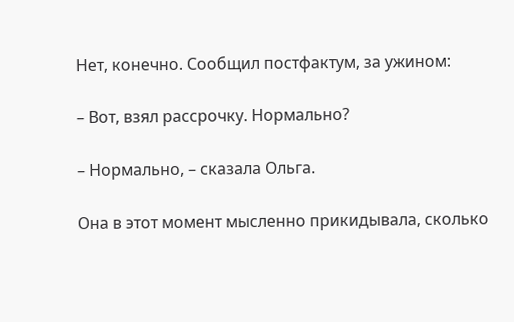Нет, конечно. Сообщил постфактум, за ужином:

– Вот, взял рассрочку. Нормально?

– Нормально, – сказала Ольга.

Она в этот момент мысленно прикидывала, сколько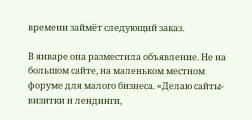времени займёт следующий заказ.

В январе она разместила объявление. Не на большом сайте, на маленьком местном форуме для малого бизнеса. «Делаю сайты-визитки и лендинги,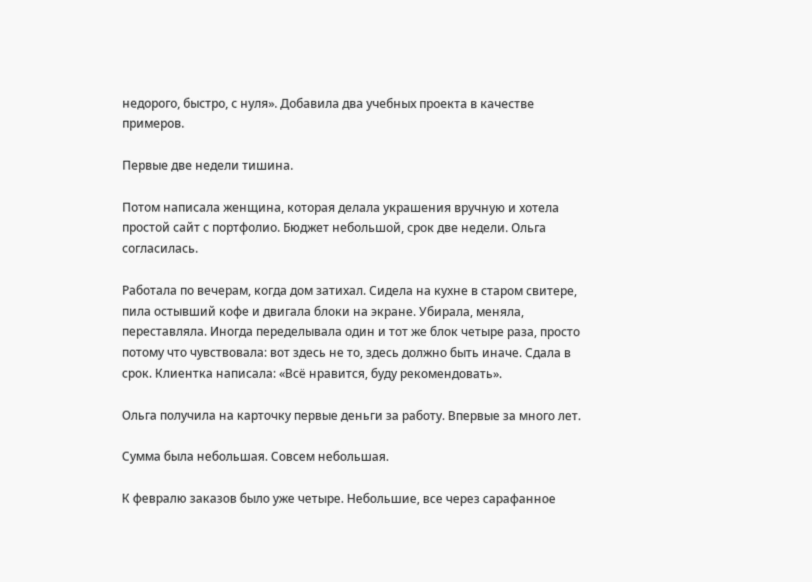недорого, быстро, с нуля». Добавила два учебных проекта в качестве примеров.

Первые две недели тишина.

Потом написала женщина, которая делала украшения вручную и хотела простой сайт с портфолио. Бюджет небольшой, срок две недели. Ольга согласилась.

Работала по вечерам, когда дом затихал. Сидела на кухне в старом свитере, пила остывший кофе и двигала блоки на экране. Убирала, меняла, переставляла. Иногда переделывала один и тот же блок четыре раза, просто потому что чувствовала: вот здесь не то, здесь должно быть иначе. Сдала в срок. Клиентка написала: «Всё нравится, буду рекомендовать».

Ольга получила на карточку первые деньги за работу. Впервые за много лет.

Сумма была небольшая. Совсем небольшая.

К февралю заказов было уже четыре. Небольшие, все через сарафанное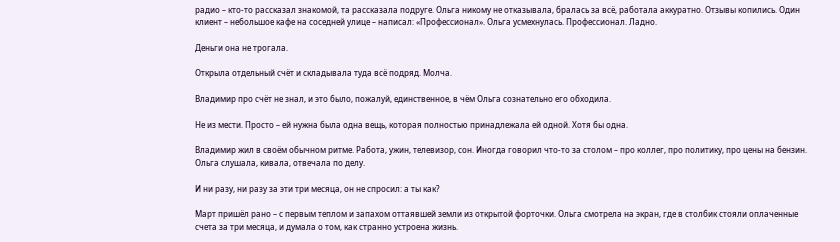радио – кто-то рассказал знакомой, та рассказала подруге. Ольга никому не отказывала, бралась за всё, работала аккуратно. Отзывы копились. Один клиент – небольшое кафе на соседней улице – написал: «Профессионал». Ольга усмехнулась. Профессионал. Ладно.

Деньги она не трогала.

Открыла отдельный счёт и складывала туда всё подряд. Молча.

Владимир про счёт не знал, и это было, пожалуй, единственное, в чём Ольга сознательно его обходила.

Не из мести. Просто – ей нужна была одна вещь, которая полностью принадлежала ей одной. Хотя бы одна.

Владимир жил в своём обычном ритме. Работа, ужин, телевизор, сон. Иногда говорил что-то за столом – про коллег, про политику, про цены на бензин. Ольга слушала, кивала, отвечала по делу.

И ни разу, ни разу за эти три месяца, он не спросил: а ты как?

Март пришёл рано – с первым теплом и запахом оттаявшей земли из открытой форточки. Ольга смотрела на экран, где в столбик стояли оплаченные счета за три месяца, и думала о том, как странно устроена жизнь.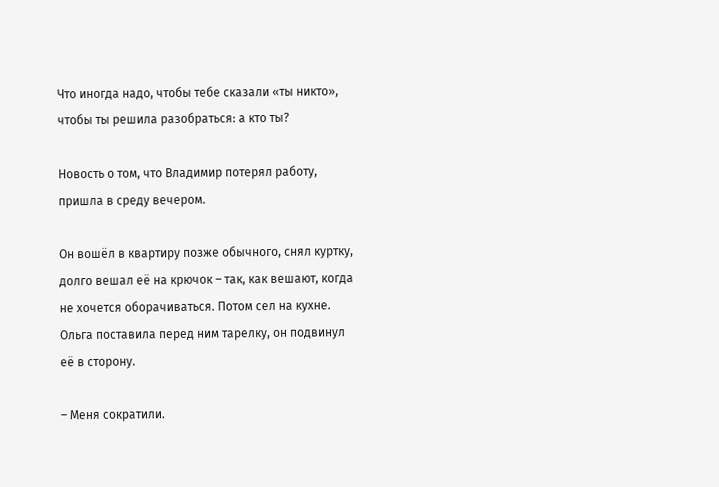Что иногда надо, чтобы тебе сказали «ты никто», чтобы ты решила разобраться: а кто ты?

Новость о том, что Владимир потерял работу, пришла в среду вечером.

Он вошёл в квартиру позже обычного, снял куртку, долго вешал её на крючок – так, как вешают, когда не хочется оборачиваться. Потом сел на кухне. Ольга поставила перед ним тарелку, он подвинул её в сторону.

– Меня сократили.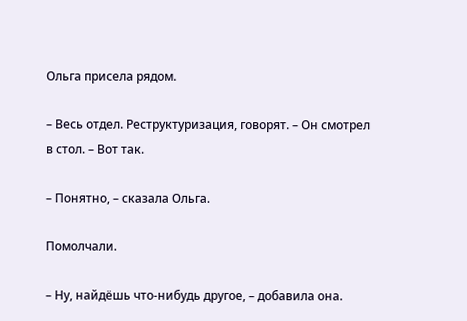Ольга присела рядом.

– Весь отдел. Реструктуризация, говорят. – Он смотрел в стол. – Вот так.

– Понятно, – сказала Ольга.

Помолчали.

– Ну, найдёшь что-нибудь другое, – добавила она.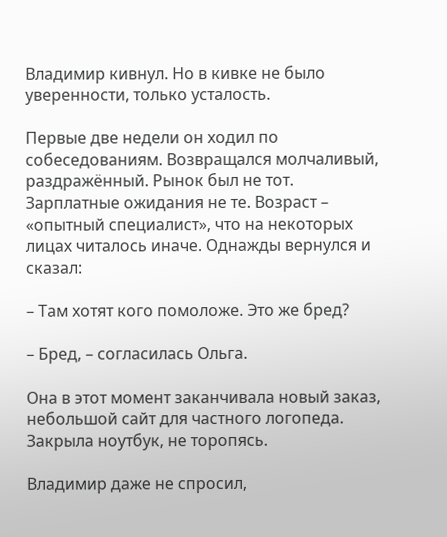Владимир кивнул. Но в кивке не было уверенности, только усталость.

Первые две недели он ходил по собеседованиям. Возвращался молчаливый, раздражённый. Рынок был не тот. Зарплатные ожидания не те. Возраст – «опытный специалист», что на некоторых лицах читалось иначе. Однажды вернулся и сказал:

– Там хотят кого помоложе. Это же бред?

– Бред, – согласилась Ольга.

Она в этот момент заканчивала новый заказ, небольшой сайт для частного логопеда. Закрыла ноутбук, не торопясь.

Владимир даже не спросил,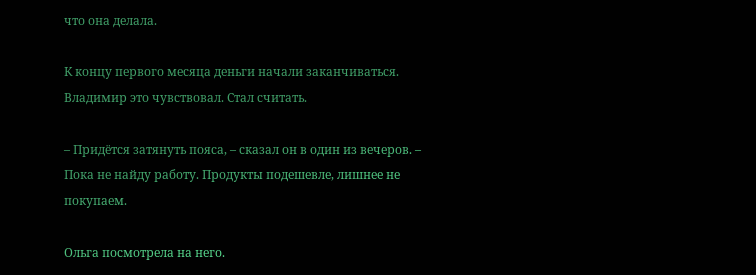что она делала.

К концу первого месяца деньги начали заканчиваться. Владимир это чувствовал. Стал считать.

– Придётся затянуть пояса, – сказал он в один из вечеров. – Пока не найду работу. Продукты подешевле, лишнее не покупаем.

Ольга посмотрела на него.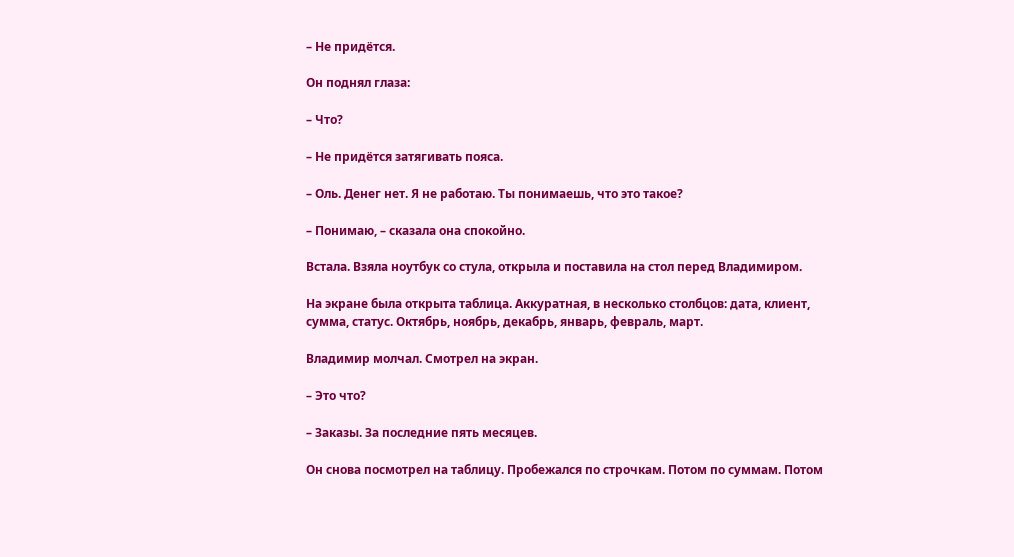– Не придётся.

Он поднял глаза:

– Что?

– Не придётся затягивать пояса.

– Оль. Денег нет. Я не работаю. Ты понимаешь, что это такое?

– Понимаю, – сказала она спокойно.

Встала. Взяла ноутбук со стула, открыла и поставила на стол перед Владимиром.

На экране была открыта таблица. Аккуратная, в несколько столбцов: дата, клиент, сумма, статус. Октябрь, ноябрь, декабрь, январь, февраль, март.

Владимир молчал. Смотрел на экран.

– Это что?

– Заказы. За последние пять месяцев.

Он снова посмотрел на таблицу. Пробежался по строчкам. Потом по суммам. Потом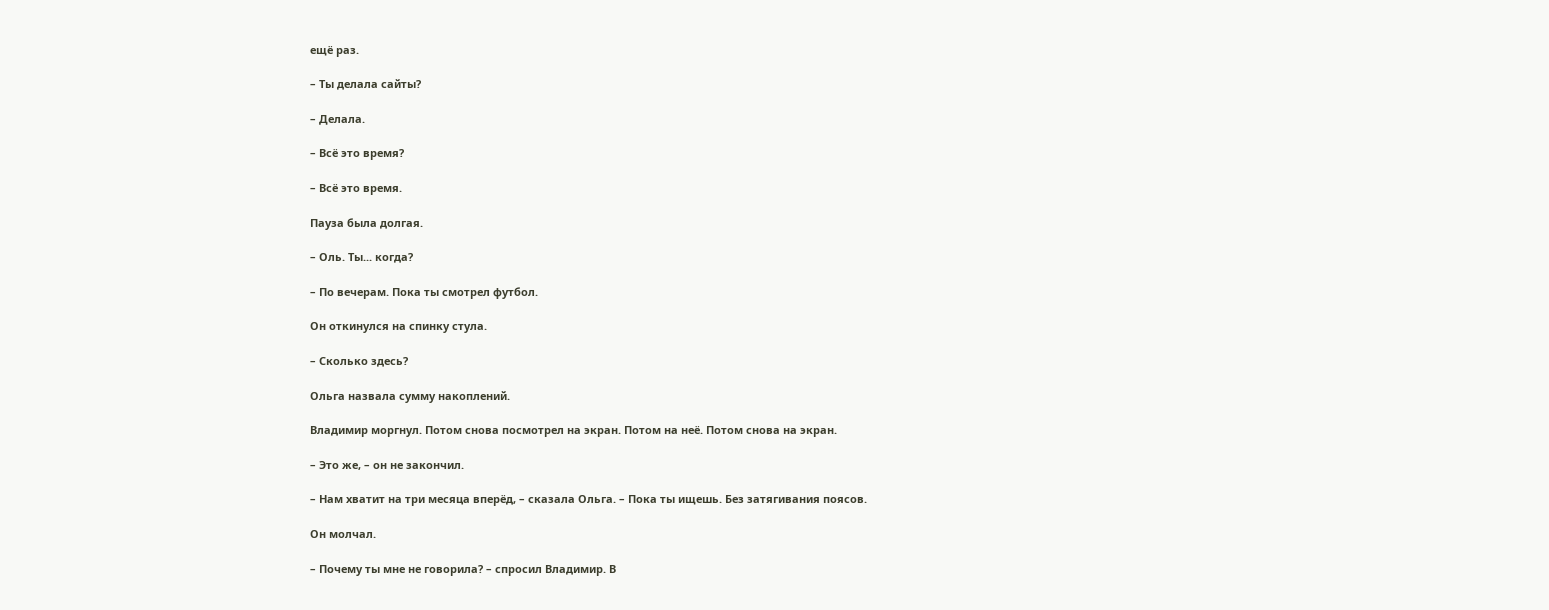ещё раз.

– Ты делала сайты?

– Делала.

– Всё это время?

– Всё это время.

Пауза была долгая.

– Оль. Ты... когда?

– По вечерам. Пока ты смотрел футбол.

Он откинулся на спинку стула.

– Сколько здесь?

Ольга назвала сумму накоплений.

Владимир моргнул. Потом снова посмотрел на экран. Потом на неё. Потом снова на экран.

– Это же, – он не закончил.

– Нам хватит на три месяца вперёд, – сказала Ольга. – Пока ты ищешь. Без затягивания поясов.

Он молчал.

– Почему ты мне не говорила? – спросил Владимир. В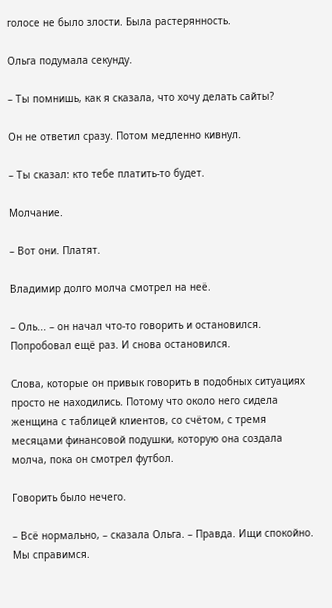голосе не было злости. Была растерянность.

Ольга подумала секунду.

– Ты помнишь, как я сказала, что хочу делать сайты?

Он не ответил сразу. Потом медленно кивнул.

– Ты сказал: кто тебе платить-то будет.

Молчание.

– Вот они. Платят.

Владимир долго молча смотрел на неё.

– Оль... – он начал что-то говорить и остановился. Попробовал ещё раз. И снова остановился.

Слова, которые он привык говорить в подобных ситуациях просто не находились. Потому что около него сидела женщина с таблицей клиентов, со счётом, с тремя месяцами финансовой подушки, которую она создала молча, пока он смотрел футбол.

Говорить было нечего.

– Всё нормально, – сказала Ольга. – Правда. Ищи спокойно. Мы справимся.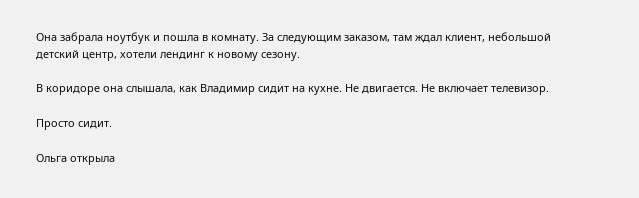Она забрала ноутбук и пошла в комнату. За следующим заказом, там ждал клиент, небольшой детский центр, хотели лендинг к новому сезону.

В коридоре она слышала, как Владимир сидит на кухне. Не двигается. Не включает телевизор.

Просто сидит.

Ольга открыла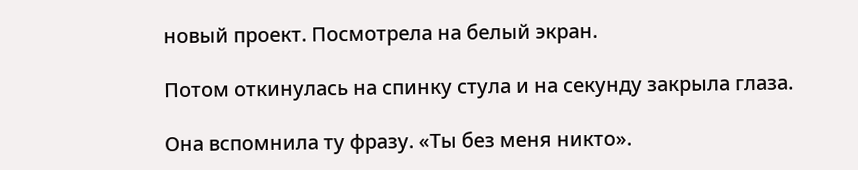новый проект. Посмотрела на белый экран.

Потом откинулась на спинку стула и на секунду закрыла глаза.

Она вспомнила ту фразу. «Ты без меня никто».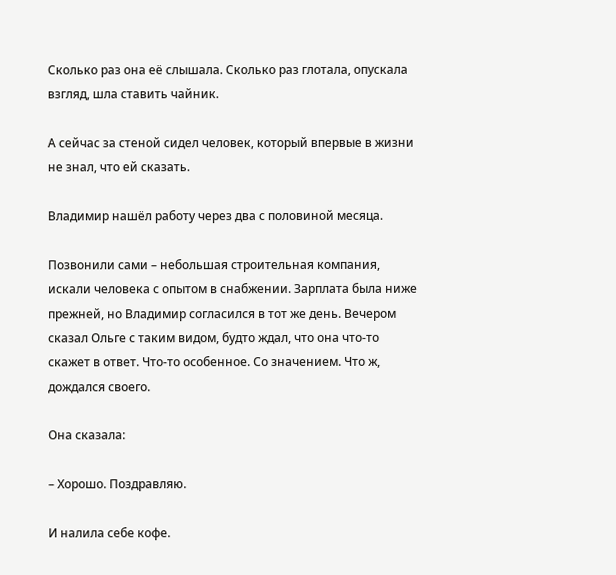Сколько раз она её слышала. Сколько раз глотала, опускала взгляд, шла ставить чайник.

А сейчас за стеной сидел человек, который впервые в жизни не знал, что ей сказать.

Владимир нашёл работу через два с половиной месяца.

Позвонили сами – небольшая строительная компания, искали человека с опытом в снабжении. Зарплата была ниже прежней, но Владимир согласился в тот же день. Вечером сказал Ольге с таким видом, будто ждал, что она что-то скажет в ответ. Что-то особенное. Со значением. Что ж, дождался своего.

Она сказала:

– Хорошо. Поздравляю.

И налила себе кофе.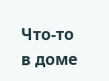Что-то в доме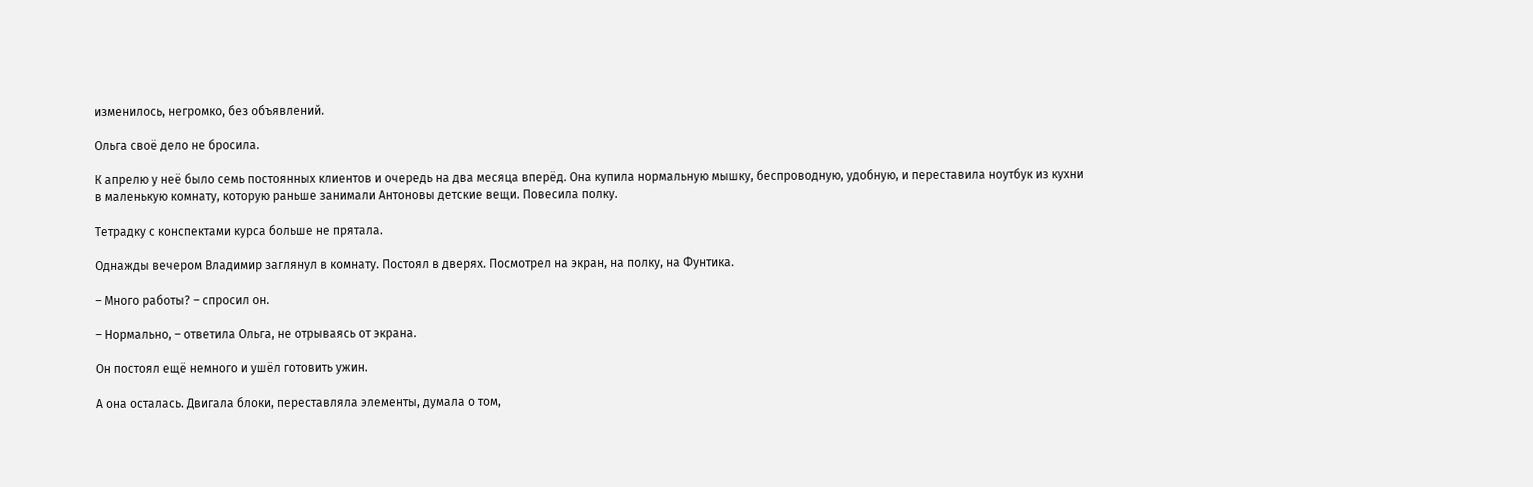изменилось, негромко, без объявлений.

Ольга своё дело не бросила.

К апрелю у неё было семь постоянных клиентов и очередь на два месяца вперёд. Она купила нормальную мышку, беспроводную, удобную, и переставила ноутбук из кухни в маленькую комнату, которую раньше занимали Антоновы детские вещи. Повесила полку.

Тетрадку с конспектами курса больше не прятала.

Однажды вечером Владимир заглянул в комнату. Постоял в дверях. Посмотрел на экран, на полку, на Фунтика.

– Много работы? – спросил он.

– Нормально, – ответила Ольга, не отрываясь от экрана.

Он постоял ещё немного и ушёл готовить ужин.

А она осталась. Двигала блоки, переставляла элементы, думала о том,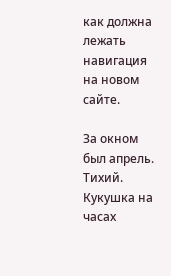как должна лежать навигация на новом сайте.

За окном был апрель. Тихий. Кукушка на часах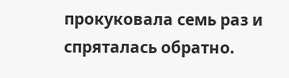прокуковала семь раз и спряталась обратно.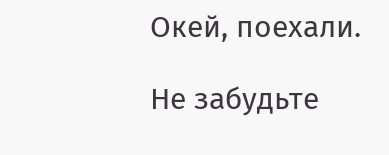Окей, поехали.

Не забудьте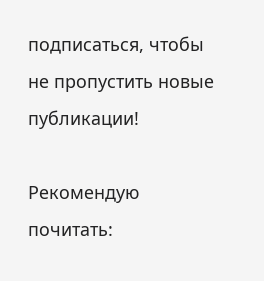подписаться, чтобы не пропустить новые публикации!

Рекомендую почитать: